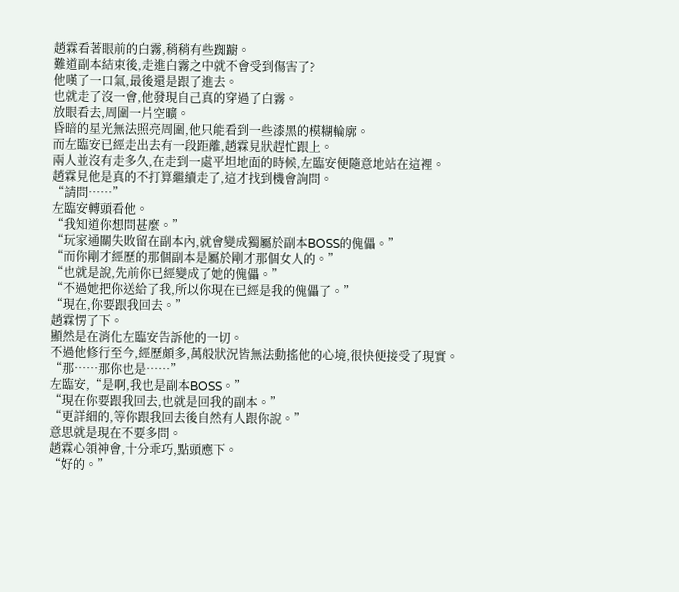趙霖看著眼前的白霧,稍稍有些踟躕。
難道副本結束後,走進白霧之中就不會受到傷害了?
他嘆了一口氣,最後還是跟了進去。
也就走了沒一會,他發現自己真的穿過了白霧。
放眼看去,周圍一片空曠。
昏暗的星光無法照亮周圍,他只能看到一些漆黑的模糊輪廓。
而左臨安已經走出去有一段距離,趙霖見狀趕忙跟上。
兩人並沒有走多久,在走到一處平坦地面的時候,左臨安便隨意地站在這裡。
趙霖見他是真的不打算繼續走了,這才找到機會詢問。
“請問……”
左臨安轉頭看他。
“我知道你想問甚麼。”
“玩家通關失敗留在副本內,就會變成獨屬於副本BOSS的傀儡。”
“而你剛才經歷的那個副本是屬於剛才那個女人的。”
“也就是說,先前你已經變成了她的傀儡。”
“不過她把你送給了我,所以你現在已經是我的傀儡了。”
“現在,你要跟我回去。”
趙霖愣了下。
顯然是在消化左臨安告訴他的一切。
不過他修行至今,經歷頗多,萬般狀況皆無法動搖他的心境,很快便接受了現實。
“那……那你也是……”
左臨安,“是啊,我也是副本BOSS。”
“現在你要跟我回去,也就是回我的副本。”
“更詳細的,等你跟我回去後自然有人跟你說。”
意思就是現在不要多問。
趙霖心領神會,十分乖巧,點頭應下。
“好的。”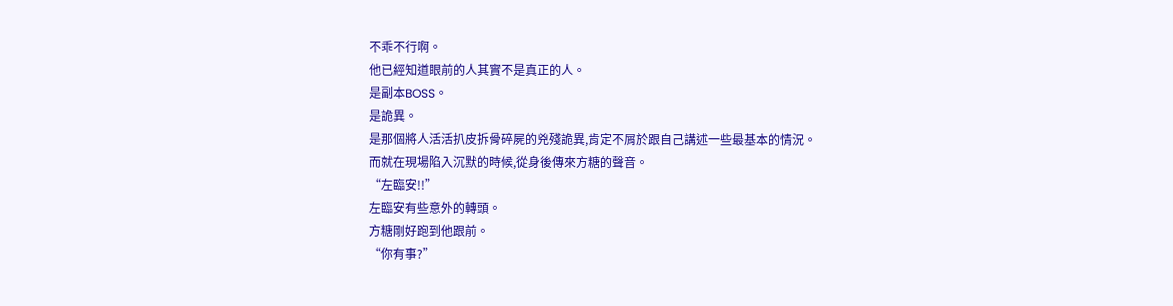不乖不行啊。
他已經知道眼前的人其實不是真正的人。
是副本BOSS。
是詭異。
是那個將人活活扒皮拆骨碎屍的兇殘詭異,肯定不屑於跟自己講述一些最基本的情況。
而就在現場陷入沉默的時候,從身後傳來方糖的聲音。
“左臨安!!”
左臨安有些意外的轉頭。
方糖剛好跑到他跟前。
“你有事?”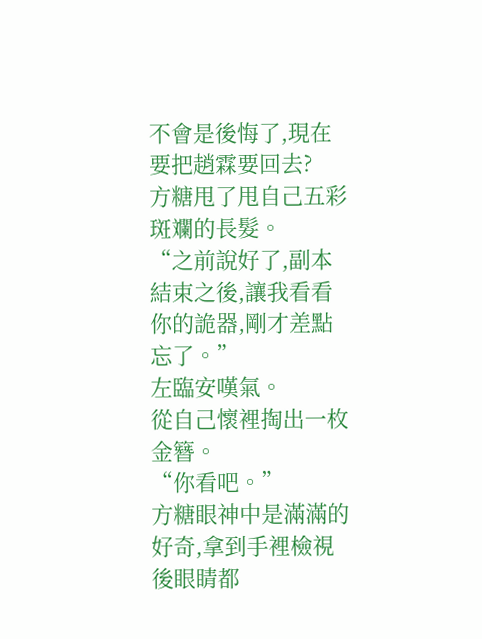不會是後悔了,現在要把趙霖要回去?
方糖甩了甩自己五彩斑斕的長髮。
“之前說好了,副本結束之後,讓我看看你的詭器,剛才差點忘了。”
左臨安嘆氣。
從自己懷裡掏出一枚金簪。
“你看吧。”
方糖眼神中是滿滿的好奇,拿到手裡檢視後眼睛都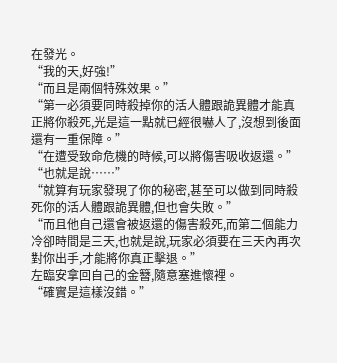在發光。
“我的天,好強!”
“而且是兩個特殊效果。”
“第一必須要同時殺掉你的活人體跟詭異體才能真正將你殺死,光是這一點就已經很嚇人了,沒想到後面還有一重保障。”
“在遭受致命危機的時候,可以將傷害吸收返還。”
“也就是說……”
“就算有玩家發現了你的秘密,甚至可以做到同時殺死你的活人體跟詭異體,但也會失敗。”
“而且他自己還會被返還的傷害殺死,而第二個能力冷卻時間是三天,也就是說,玩家必須要在三天內再次對你出手,才能將你真正擊退。”
左臨安拿回自己的金簪,隨意塞進懷裡。
“確實是這樣沒錯。”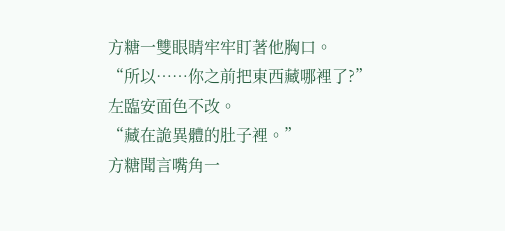方糖一雙眼睛牢牢盯著他胸口。
“所以……你之前把東西藏哪裡了?”
左臨安面色不改。
“藏在詭異體的肚子裡。”
方糖聞言嘴角一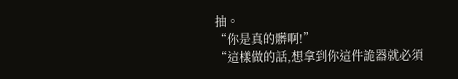抽。
“你是真的髒啊!”
“這樣做的話,想拿到你這件詭器就必須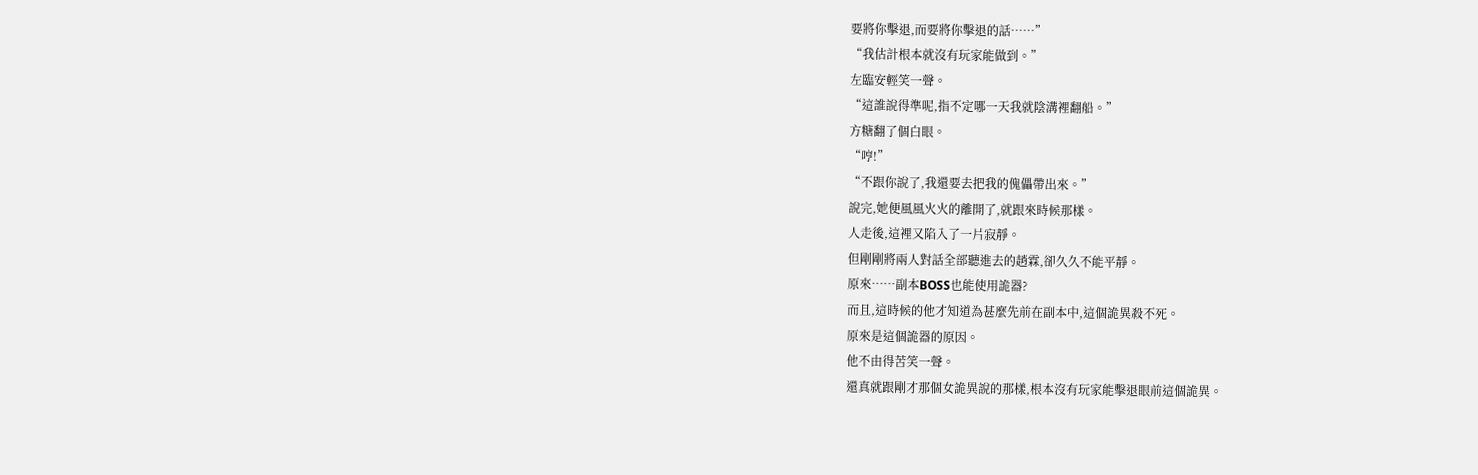要將你擊退,而要將你擊退的話……”
“我估計根本就沒有玩家能做到。”
左臨安輕笑一聲。
“這誰說得準呢,指不定哪一天我就陰溝裡翻船。”
方糖翻了個白眼。
“哼!”
“不跟你說了,我還要去把我的傀儡帶出來。”
說完,她便風風火火的離開了,就跟來時候那樣。
人走後,這裡又陷入了一片寂靜。
但剛剛將兩人對話全部聽進去的趙霖,卻久久不能平靜。
原來……副本BOSS也能使用詭器?
而且,這時候的他才知道為甚麼先前在副本中,這個詭異殺不死。
原來是這個詭器的原因。
他不由得苦笑一聲。
還真就跟剛才那個女詭異說的那樣,根本沒有玩家能擊退眼前這個詭異。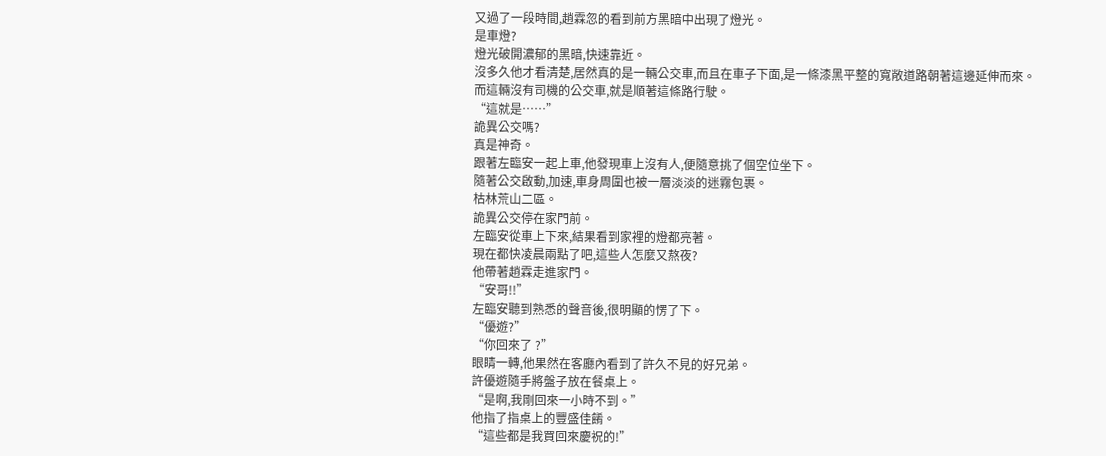又過了一段時間,趙霖忽的看到前方黑暗中出現了燈光。
是車燈?
燈光破開濃郁的黑暗,快速靠近。
沒多久他才看清楚,居然真的是一輛公交車,而且在車子下面,是一條漆黑平整的寬敞道路朝著這邊延伸而來。
而這輛沒有司機的公交車,就是順著這條路行駛。
“這就是……”
詭異公交嗎?
真是神奇。
跟著左臨安一起上車,他發現車上沒有人,便隨意挑了個空位坐下。
隨著公交啟動,加速,車身周圍也被一層淡淡的迷霧包裹。
枯林荒山二區。
詭異公交停在家門前。
左臨安從車上下來,結果看到家裡的燈都亮著。
現在都快凌晨兩點了吧,這些人怎麼又熬夜?
他帶著趙霖走進家門。
“安哥!!”
左臨安聽到熟悉的聲音後,很明顯的愣了下。
“優遊?”
“你回來了 ?”
眼睛一轉,他果然在客廳內看到了許久不見的好兄弟。
許優遊隨手將盤子放在餐桌上。
“是啊,我剛回來一小時不到。”
他指了指桌上的豐盛佳餚。
“這些都是我買回來慶祝的!”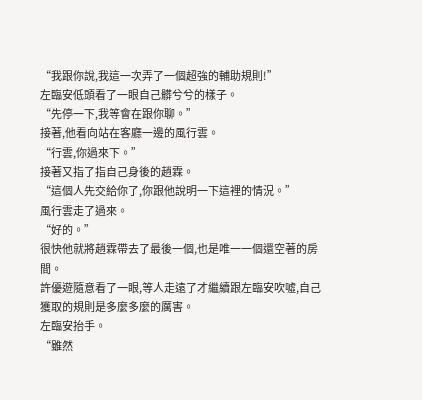“我跟你說,我這一次弄了一個超強的輔助規則!”
左臨安低頭看了一眼自己髒兮兮的樣子。
“先停一下,我等會在跟你聊。”
接著,他看向站在客廳一邊的風行雲。
“行雲,你過來下。”
接著又指了指自己身後的趙霖。
“這個人先交給你了,你跟他說明一下這裡的情況。”
風行雲走了過來。
“好的。”
很快他就將趙霖帶去了最後一個,也是唯一一個還空著的房間。
許優遊隨意看了一眼,等人走遠了才繼續跟左臨安吹噓,自己獲取的規則是多麼多麼的厲害。
左臨安抬手。
“雖然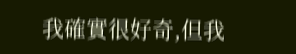我確實很好奇,但我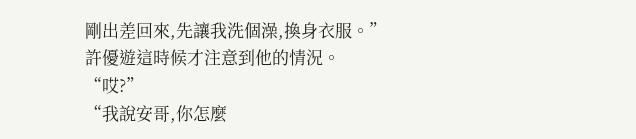剛出差回來,先讓我洗個澡,換身衣服。”
許優遊這時候才注意到他的情況。
“哎?”
“我說安哥,你怎麼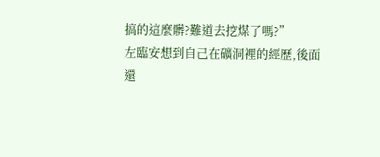搞的這麼髒?難道去挖煤了嗎?”
左臨安想到自己在礦洞裡的經歷,後面還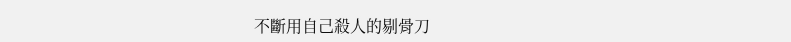不斷用自己殺人的剔骨刀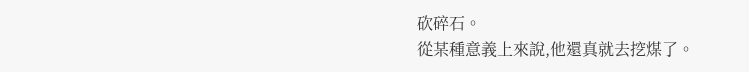砍碎石。
從某種意義上來說,他還真就去挖煤了。